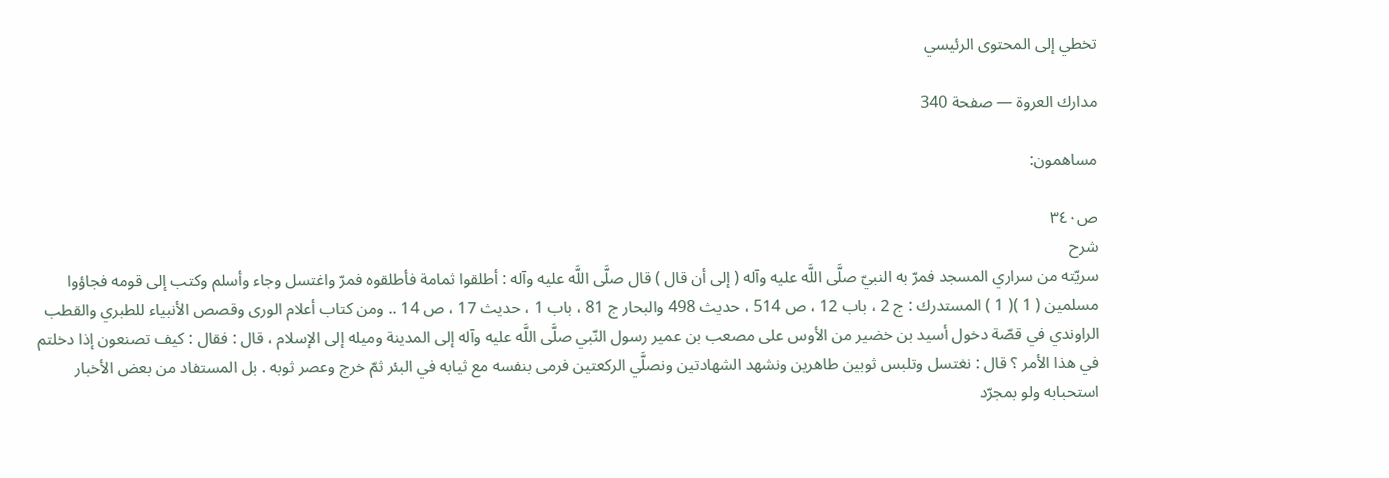تخطي إلى المحتوى الرئيسي

مدارك العروة — صفحة 340

مساهمون:

ص٣٤٠
شرح
سريّته من سراري المسجد فمرّ به النبيّ صلَّى اللَّه عليه وآله ( إلى أن قال ) قال صلَّى اللَّه عليه وآله : أطلقوا ثمامة فأطلقوه فمرّ واغتسل وجاء وأسلم وكتب إلى قومه فجاؤوا مسلمين ( 1 )( 1 ) المستدرك : ج 2 ، باب 12 ، ص 514 ، حديث 498 والبحار ج 81 ، باب 1 ، حديث 17 ، ص 14 .. ومن كتاب أعلام الورى وقصص الأنبياء للطبري والقطب الراوندي في قصّة دخول أسيد بن خضير من الأوس على مصعب بن عمير رسول النّبي صلَّى اللَّه عليه وآله إلى المدينة وميله إلى الإسلام ، قال : فقال : كيف تصنعون إذا دخلتم في هذا الأمر ؟ قال : نغتسل وتلبس ثوبين طاهرين ونشهد الشهادتين ونصلَّي الركعتين فرمى بنفسه مع ثيابه في البئر ثمّ خرج وعصر ثوبه . بل المستفاد من بعض الأخبار استحبابه ولو بمجرّد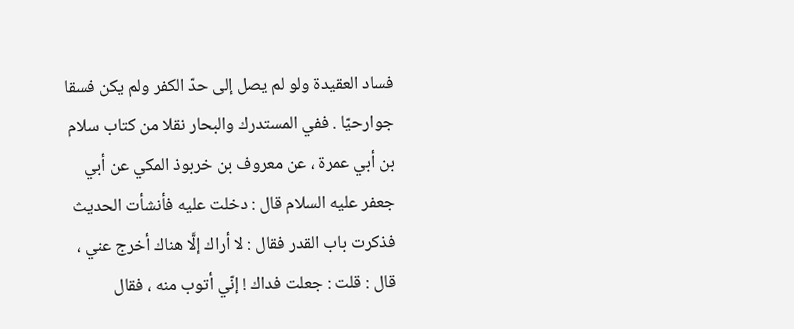فساد العقيدة ولو لم يصل إلى حدّ الكفر ولم يكن فسقا جوارحيّا . ففي المستدرك والبحار نقلا من كتاب سلام بن أبي عمرة ، عن معروف بن خربوذ المكي عن أبي جعفر عليه السلام قال : دخلت عليه فأنشأت الحديث فذكرت باب القدر فقال : لا أراك إلَّا هناك أخرج عني ، قال : قلت : جعلت فداك ! إنّي أتوب منه ، فقال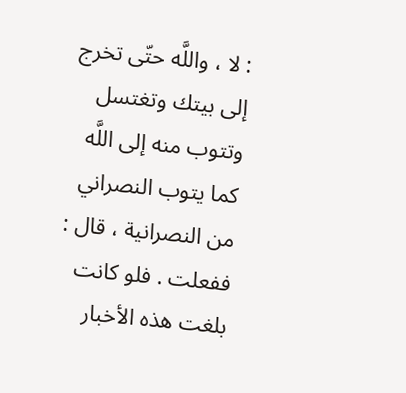: لا ، واللَّه حتّى تخرج إلى بيتك وتغتسل وتتوب منه إلى اللَّه كما يتوب النصراني من النصرانية ، قال : ففعلت . فلو كانت بلغت هذه الأخبار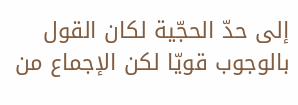إلى حدّ الحجّية لكان القول بالوجوب قويّا لكن الإجماع من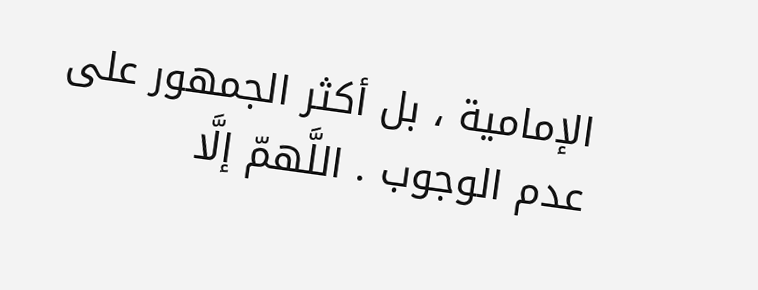الإمامية ، بل أكثر الجمهور على عدم الوجوب . اللَّهمّ إلَّا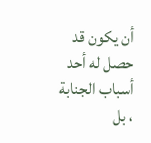أن يكون قد حصل له أحد أسباب الجنابة ، بل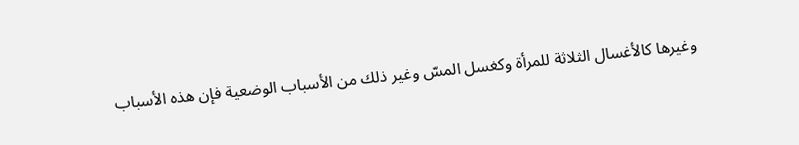وغيرها كالأغسال الثلاثة للمرأة وكغسل المسّ وغير ذلك من الأسباب الوضعية فإن هذه الأسباب